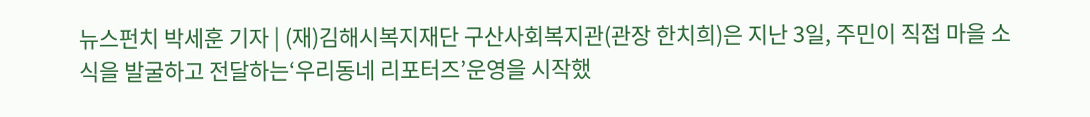뉴스펀치 박세훈 기자 | (재)김해시복지재단 구산사회복지관(관장 한치희)은 지난 3일, 주민이 직접 마을 소식을 발굴하고 전달하는‘우리동네 리포터즈’운영을 시작했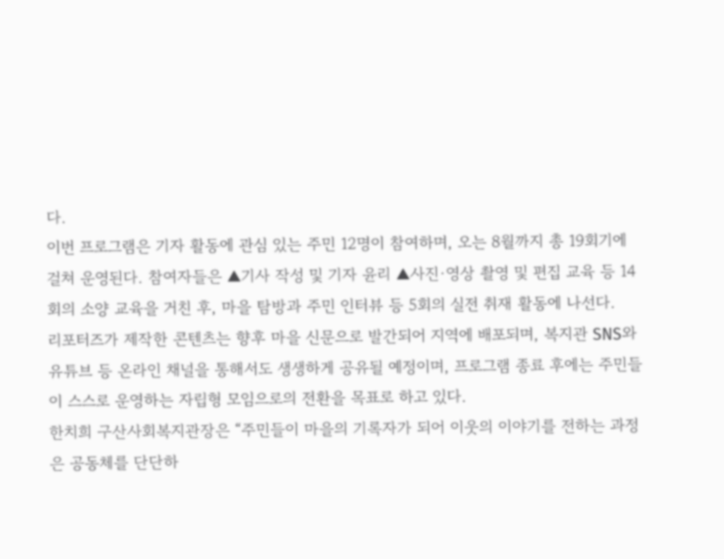다.
이번 프로그램은 기자 활동에 관심 있는 주민 12명이 참여하며, 오는 8월까지 총 19회기에 걸쳐 운영된다. 참여자들은 ▲기사 작성 및 기자 윤리 ▲사진·영상 촬영 및 편집 교육 등 14회의 소양 교육을 거친 후, 마을 탐방과 주민 인터뷰 등 5회의 실전 취재 활동에 나선다.
리포터즈가 제작한 콘텐츠는 향후 마을 신문으로 발간되어 지역에 배포되며, 복지관 SNS와 유튜브 등 온라인 채널을 통해서도 생생하게 공유될 예정이며, 프로그램 종료 후에는 주민들이 스스로 운영하는 자립형 모임으로의 전환을 목표로 하고 있다.
한치희 구산사회복지관장은 “주민들이 마을의 기록자가 되어 이웃의 이야기를 전하는 과정은 공동체를 단단하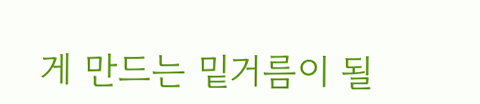게 만드는 밑거름이 될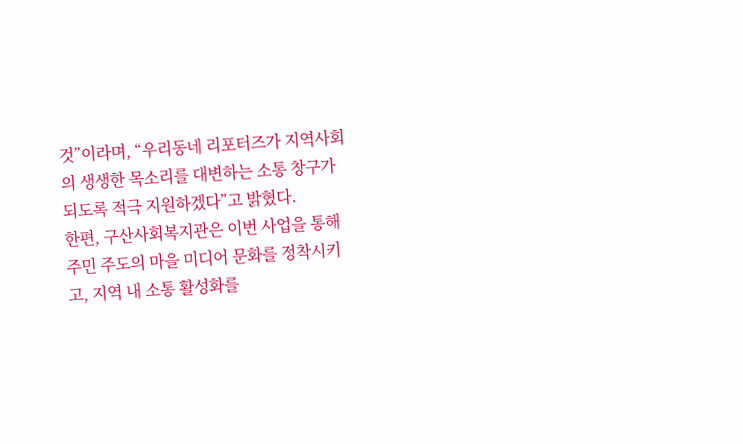것”이라며, “우리동네 리포터즈가 지역사회의 생생한 목소리를 대변하는 소통 창구가 되도록 적극 지원하겠다”고 밝혔다.
한편, 구산사회복지관은 이번 사업을 통해 주민 주도의 마을 미디어 문화를 정착시키고, 지역 내 소통 활성화를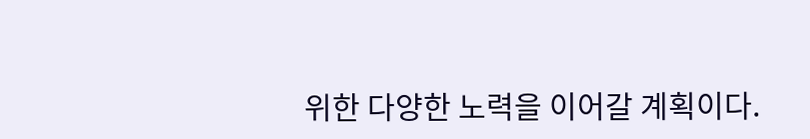위한 다양한 노력을 이어갈 계획이다.